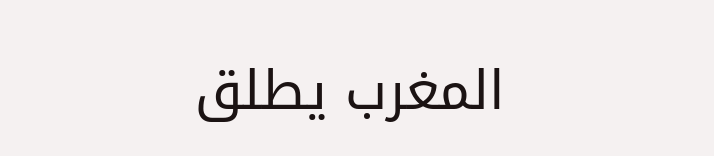المغرب يطلق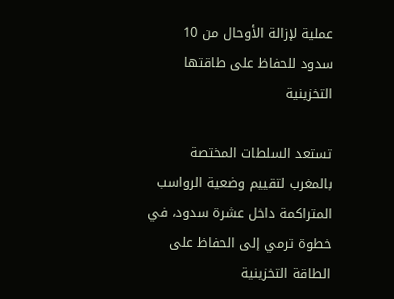عملية لإزالة الأوحال من 10 سدود للحفاظ على طاقتها التخزينية

تستعد السلطات المختصة بالمغرب لتقييم وضعية الرواسب المتراكمة داخل عشرة سدود، في خطوة ترمي إلى الحفاظ على الطاقة التخزينية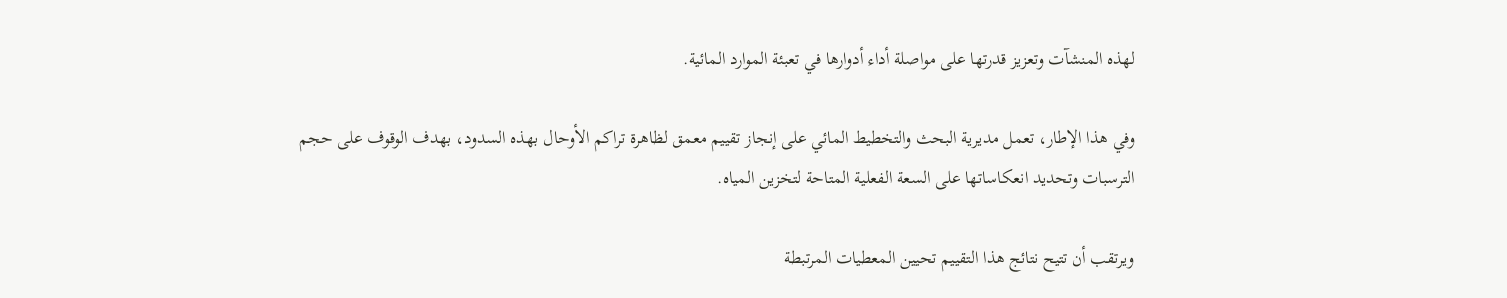لهذه المنشآت وتعزيز قدرتها على مواصلة أداء أدوارها في تعبئة الموارد المائية.

وفي هذا الإطار، تعمل مديرية البحث والتخطيط المائي على إنجاز تقييم معمق لظاهرة تراكم الأوحال بهذه السدود، بهدف الوقوف على حجم الترسبات وتحديد انعكاساتها على السعة الفعلية المتاحة لتخزين المياه.

ويرتقب أن تتيح نتائج هذا التقييم تحيين المعطيات المرتبطة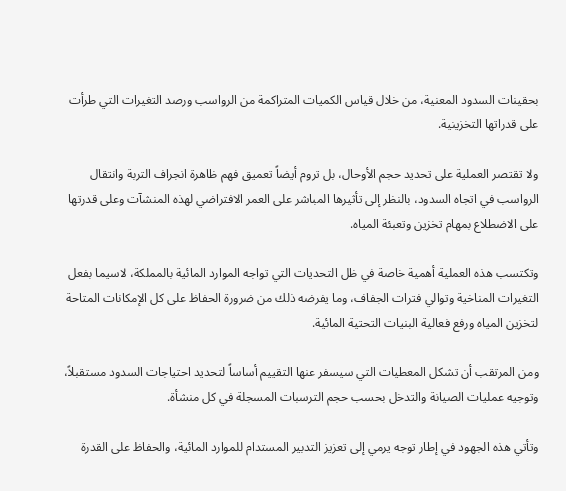بحقينات السدود المعنية، من خلال قياس الكميات المتراكمة من الرواسب ورصد التغيرات التي طرأت على قدراتها التخزينية.

ولا تقتصر العملية على تحديد حجم الأوحال، بل تروم أيضاً تعميق فهم ظاهرة انجراف التربة وانتقال الرواسب في اتجاه السدود، بالنظر إلى تأثيرها المباشر على العمر الافتراضي لهذه المنشآت وعلى قدرتها على الاضطلاع بمهام تخزين وتعبئة المياه.

وتكتسب هذه العملية أهمية خاصة في ظل التحديات التي تواجه الموارد المائية بالمملكة، لاسيما بفعل التغيرات المناخية وتوالي فترات الجفاف، وما يفرضه ذلك من ضرورة الحفاظ على كل الإمكانات المتاحة لتخزين المياه ورفع فعالية البنيات التحتية المائية.

ومن المرتقب أن تشكل المعطيات التي سيسفر عنها التقييم أساساً لتحديد احتياجات السدود مستقبلاً، وتوجيه عمليات الصيانة والتدخل بحسب حجم الترسبات المسجلة في كل منشأة.

وتأتي هذه الجهود في إطار توجه يرمي إلى تعزيز التدبير المستدام للموارد المائية، والحفاظ على القدرة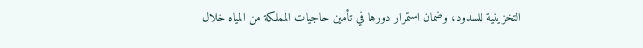التخزينية للسدود، وضمان استمرار دورها في تأمين حاجيات المملكة من المياه خلال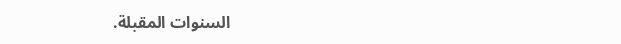السنوات المقبلة.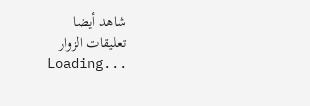شاهد أيضا
تعليقات الزوار
Loading...